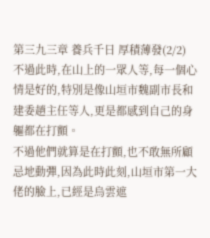第三九三章 養兵千日 厚積薄發(2/2)
不過此時,在山上的一眾人等,每一個心情是好的,特別是像山垣市魏副市長和建委趙主任等人,更是都感到自己的身軀都在打顫。
不過他們就算是在打顫,也不敢無所顧忌地動彈,因為此時此刻,山垣市第一大佬的臉上,已經是烏雲遮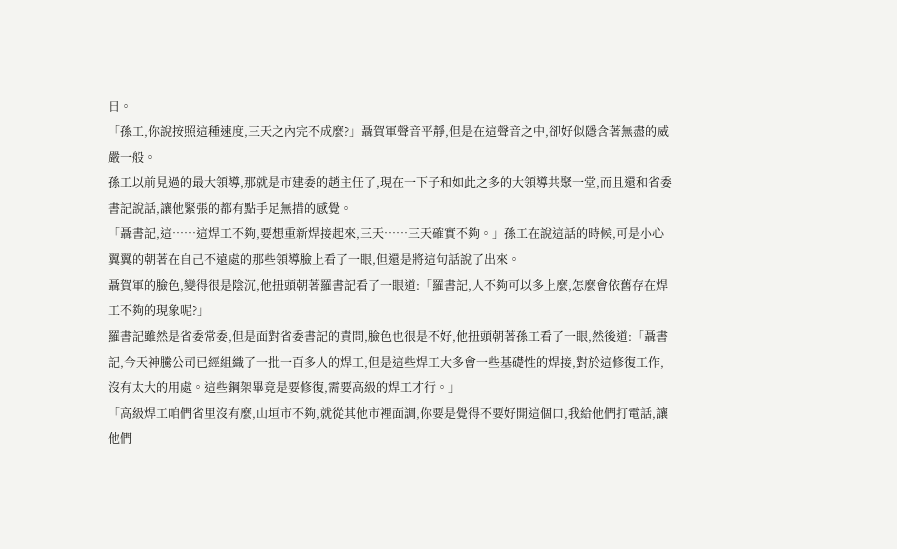日。
「孫工,你說按照這種速度,三天之內完不成麼?」聶賀軍聲音平靜,但是在這聲音之中,卻好似隱含著無盡的威嚴一般。
孫工以前見過的最大領導,那就是市建委的趙主任了,現在一下子和如此之多的大領導共聚一堂,而且還和省委書記說話,讓他緊張的都有點手足無措的感覺。
「聶書記,這……這焊工不夠,要想重新焊接起來,三天……三天確實不夠。」孫工在說這話的時候,可是小心翼翼的朝著在自己不遠處的那些領導臉上看了一眼,但還是將這句話說了出來。
聶賀軍的臉色,變得很是陰沉,他扭頭朝著羅書記看了一眼道:「羅書記,人不夠可以多上麼,怎麼會依舊存在焊工不夠的現象呢?」
羅書記雖然是省委常委,但是面對省委書記的責問,臉色也很是不好,他扭頭朝著孫工看了一眼,然後道:「聶書記,今天神騰公司已經組織了一批一百多人的焊工,但是這些焊工大多會一些基礎性的焊接,對於這修復工作,沒有太大的用處。這些鋼架畢竟是要修復,需要高級的焊工才行。」
「高級焊工咱們省里沒有麼,山垣市不夠,就從其他市裡面調,你要是覺得不要好開這個口,我給他們打電話,讓他們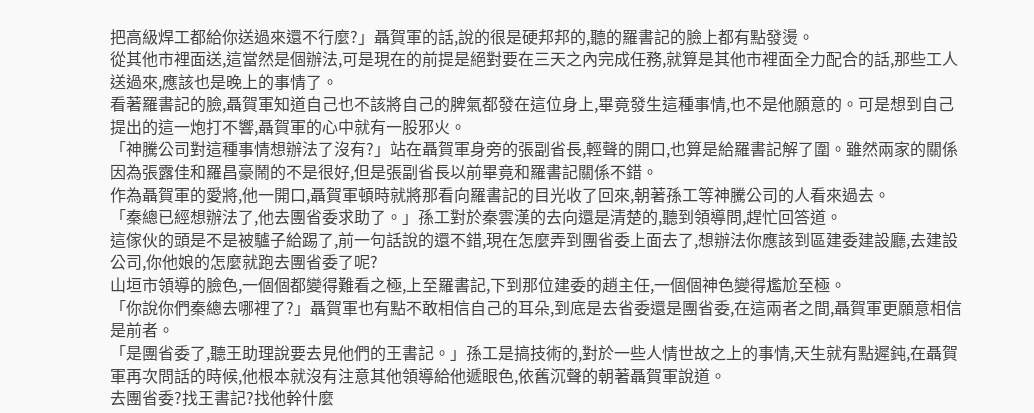把高級焊工都給你送過來還不行麼?」聶賀軍的話,說的很是硬邦邦的,聽的羅書記的臉上都有點發燙。
從其他市裡面送,這當然是個辦法,可是現在的前提是絕對要在三天之內完成任務,就算是其他市裡面全力配合的話,那些工人送過來,應該也是晚上的事情了。
看著羅書記的臉,聶賀軍知道自己也不該將自己的脾氣都發在這位身上,畢竟發生這種事情,也不是他願意的。可是想到自己提出的這一炮打不響,聶賀軍的心中就有一股邪火。
「神騰公司對這種事情想辦法了沒有?」站在聶賀軍身旁的張副省長,輕聲的開口,也算是給羅書記解了圍。雖然兩家的關係因為張露佳和羅昌豪鬧的不是很好,但是張副省長以前畢竟和羅書記關係不錯。
作為聶賀軍的愛將,他一開口,聶賀軍頓時就將那看向羅書記的目光收了回來,朝著孫工等神騰公司的人看來過去。
「秦總已經想辦法了,他去團省委求助了。」孫工對於秦雲漢的去向還是清楚的,聽到領導問,趕忙回答道。
這傢伙的頭是不是被驢子給踢了,前一句話說的還不錯,現在怎麼弄到團省委上面去了,想辦法你應該到區建委建設廳,去建設公司,你他娘的怎麼就跑去團省委了呢?
山垣市領導的臉色,一個個都變得難看之極,上至羅書記,下到那位建委的趙主任,一個個神色變得尷尬至極。
「你說你們秦總去哪裡了?」聶賀軍也有點不敢相信自己的耳朵,到底是去省委還是團省委,在這兩者之間,聶賀軍更願意相信是前者。
「是團省委了,聽王助理說要去見他們的王書記。」孫工是搞技術的,對於一些人情世故之上的事情,天生就有點遲鈍,在聶賀軍再次問話的時候,他根本就沒有注意其他領導給他遞眼色,依舊沉聲的朝著聶賀軍說道。
去團省委?找王書記?找他幹什麼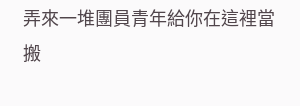弄來一堆團員青年給你在這裡當搬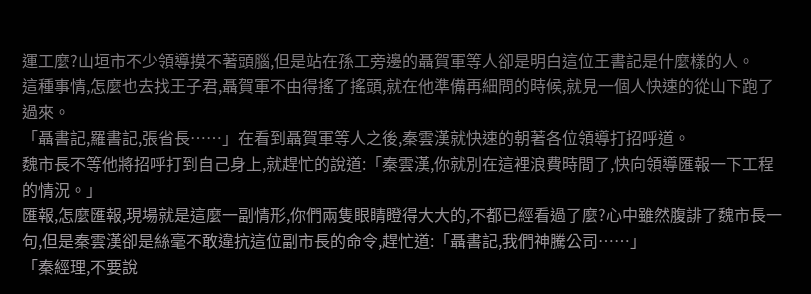運工麼?山垣市不少領導摸不著頭腦,但是站在孫工旁邊的聶賀軍等人卻是明白這位王書記是什麼樣的人。
這種事情,怎麼也去找王子君,聶賀軍不由得搖了搖頭,就在他準備再細問的時候,就見一個人快速的從山下跑了過來。
「聶書記,羅書記,張省長……」在看到聶賀軍等人之後,秦雲漢就快速的朝著各位領導打招呼道。
魏市長不等他將招呼打到自己身上,就趕忙的說道:「秦雲漢,你就別在這裡浪費時間了,快向領導匯報一下工程的情況。」
匯報,怎麼匯報,現場就是這麼一副情形,你們兩隻眼睛瞪得大大的,不都已經看過了麼?心中雖然腹誹了魏市長一句,但是秦雲漢卻是絲毫不敢違抗這位副市長的命令,趕忙道:「聶書記,我們神騰公司……」
「秦經理,不要說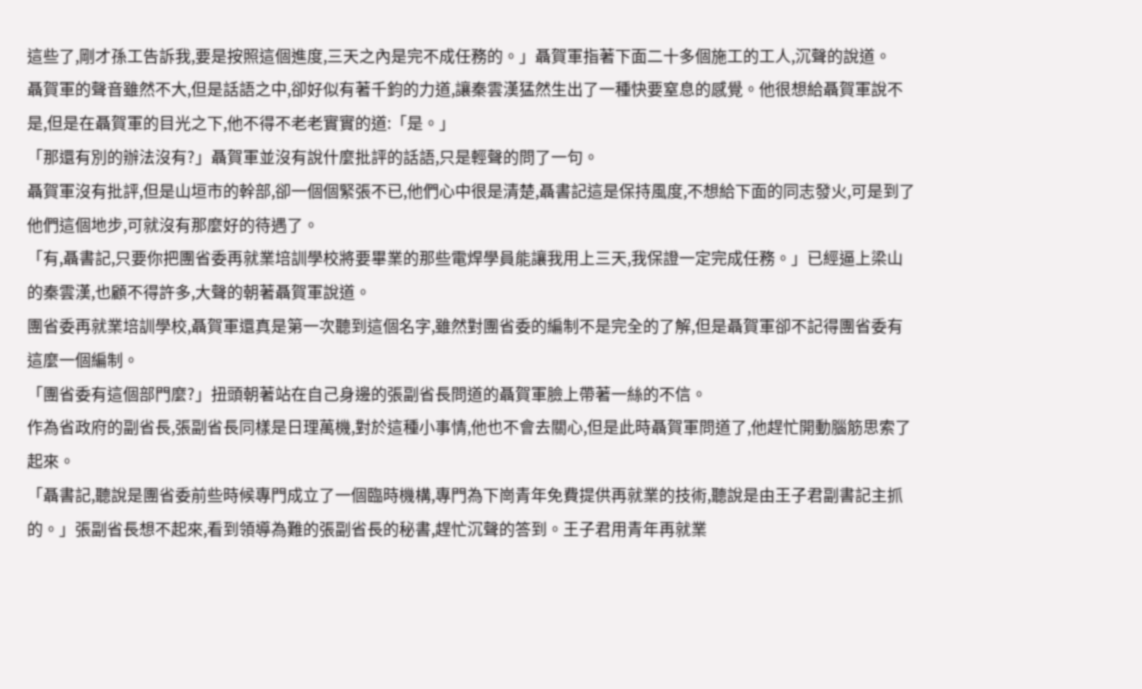這些了,剛才孫工告訴我,要是按照這個進度,三天之內是完不成任務的。」聶賀軍指著下面二十多個施工的工人,沉聲的說道。
聶賀軍的聲音雖然不大,但是話語之中,卻好似有著千鈞的力道,讓秦雲漢猛然生出了一種快要窒息的感覺。他很想給聶賀軍說不是,但是在聶賀軍的目光之下,他不得不老老實實的道:「是。」
「那還有別的辦法沒有?」聶賀軍並沒有說什麼批評的話語,只是輕聲的問了一句。
聶賀軍沒有批評,但是山垣市的幹部,卻一個個緊張不已,他們心中很是清楚,聶書記這是保持風度,不想給下面的同志發火,可是到了他們這個地步,可就沒有那麼好的待遇了。
「有,聶書記,只要你把團省委再就業培訓學校將要畢業的那些電焊學員能讓我用上三天,我保證一定完成任務。」已經逼上梁山的秦雲漢,也顧不得許多,大聲的朝著聶賀軍說道。
團省委再就業培訓學校,聶賀軍還真是第一次聽到這個名字,雖然對團省委的編制不是完全的了解,但是聶賀軍卻不記得團省委有這麼一個編制。
「團省委有這個部門麼?」扭頭朝著站在自己身邊的張副省長問道的聶賀軍臉上帶著一絲的不信。
作為省政府的副省長,張副省長同樣是日理萬機,對於這種小事情,他也不會去關心,但是此時聶賀軍問道了,他趕忙開動腦筋思索了起來。
「聶書記,聽說是團省委前些時候專門成立了一個臨時機構,專門為下崗青年免費提供再就業的技術,聽說是由王子君副書記主抓的。」張副省長想不起來,看到領導為難的張副省長的秘書,趕忙沉聲的答到。王子君用青年再就業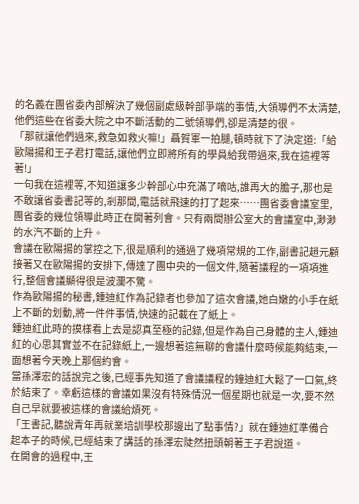的名義在團省委內部解決了幾個副處級幹部爭端的事情,大領導們不太清楚,他們這些在省委大院之中不斷活動的二號領導們,卻是清楚的很。
「那就讓他們過來,救急如救火嘛!」聶賀軍一拍腿,頓時就下了決定道:「給歐陽揚和王子君打電話,讓他們立即將所有的學員給我帶過來,我在這裡等著!」
一句我在這裡等,不知道讓多少幹部心中充滿了嘀咕,誰再大的膽子,那也是不敢讓省委書記等的,剎那間,電話就飛速的打了起來……團省委會議室里,團省委的幾位領導此時正在開著列會。只有兩間辦公室大的會議室中,渺渺的水汽不斷的上升。
會議在歐陽揚的掌控之下,很是順利的通過了幾項常規的工作,副書記趙元顧接著又在歐陽揚的安排下,傳達了團中央的一個文件,隨著議程的一項項進行,整個會議顯得很是波瀾不驚。
作為歐陽揚的秘書,鍾迪紅作為記錄者也參加了這次會議,她白嫩的小手在紙上不斷的划動,將一件件事情,快速的記載在了紙上。
鍾迪紅此時的摸樣看上去是認真至極的記錄,但是作為自己身體的主人,鍾迪紅的心思其實並不在記錄紙上,一邊想著這無聊的會議什麼時候能夠結束,一面想著今天晚上那個約會。
當孫澤宏的話說完之後,已經事先知道了會議議程的鐘迪紅大鬆了一口氣,終於結束了。幸虧這樣的會議如果沒有特殊情況一個星期也就是一次,要不然自己早就要被這樣的會議給煩死。
「王書記,聽說青年再就業培訓學校那邊出了點事情?」就在鍾迪紅準備合起本子的時候,已經結束了講話的孫澤宏陡然扭頭朝著王子君說道。
在開會的過程中,王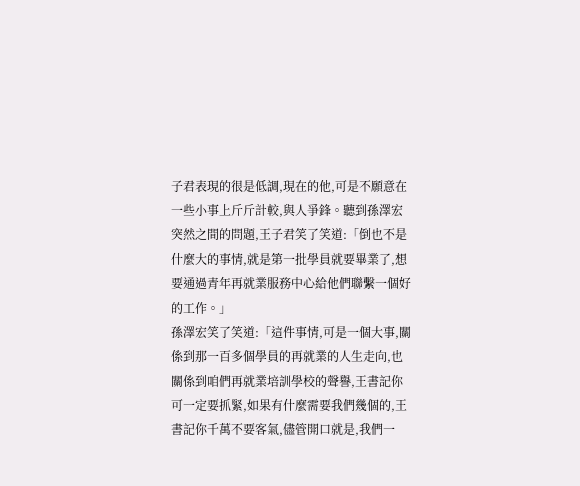子君表現的很是低調,現在的他,可是不願意在一些小事上斤斤計較,與人爭鋒。聽到孫澤宏突然之間的問題,王子君笑了笑道:「倒也不是什麼大的事情,就是第一批學員就要畢業了,想要通過青年再就業服務中心給他們聯繫一個好的工作。」
孫澤宏笑了笑道:「這件事情,可是一個大事,關係到那一百多個學員的再就業的人生走向,也關係到咱們再就業培訓學校的聲譽,王書記你可一定要抓緊,如果有什麼需要我們幾個的,王書記你千萬不要客氣,儘管開口就是,我們一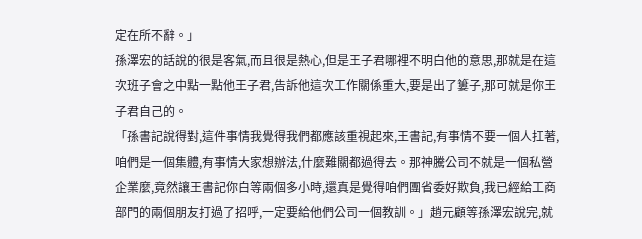定在所不辭。」
孫澤宏的話說的很是客氣,而且很是熱心,但是王子君哪裡不明白他的意思,那就是在這次班子會之中點一點他王子君,告訴他這次工作關係重大,要是出了簍子,那可就是你王子君自己的。
「孫書記說得對,這件事情我覺得我們都應該重視起來,王書記,有事情不要一個人扛著,咱們是一個集體,有事情大家想辦法,什麼難關都過得去。那神騰公司不就是一個私營企業麼,竟然讓王書記你白等兩個多小時,還真是覺得咱們團省委好欺負,我已經給工商部門的兩個朋友打過了招呼,一定要給他們公司一個教訓。」趙元顧等孫澤宏說完,就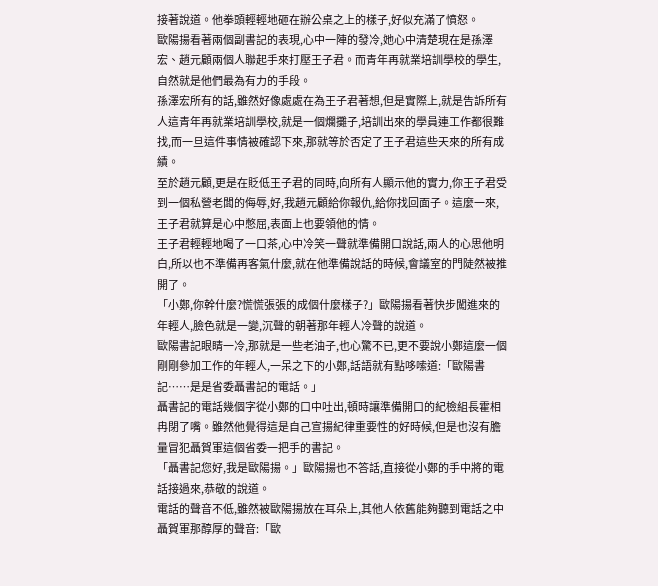接著說道。他拳頭輕輕地砸在辦公桌之上的樣子,好似充滿了憤怒。
歐陽揚看著兩個副書記的表現,心中一陣的發冷,她心中清楚現在是孫澤宏、趙元顧兩個人聯起手來打壓王子君。而青年再就業培訓學校的學生,自然就是他們最為有力的手段。
孫澤宏所有的話,雖然好像處處在為王子君著想,但是實際上,就是告訴所有人這青年再就業培訓學校,就是一個爛攤子,培訓出來的學員連工作都很難找,而一旦這件事情被確認下來,那就等於否定了王子君這些天來的所有成績。
至於趙元顧,更是在貶低王子君的同時,向所有人顯示他的實力,你王子君受到一個私營老闆的侮辱,好,我趙元顧給你報仇,給你找回面子。這麼一來,王子君就算是心中憋屈,表面上也要領他的情。
王子君輕輕地喝了一口茶,心中冷笑一聲就準備開口說話,兩人的心思他明白,所以也不準備再客氣什麼,就在他準備說話的時候,會議室的門陡然被推開了。
「小鄭,你幹什麼?慌慌張張的成個什麼樣子?」歐陽揚看著快步闖進來的年輕人,臉色就是一變,沉聲的朝著那年輕人冷聲的說道。
歐陽書記眼睛一冷,那就是一些老油子,也心驚不已,更不要說小鄭這麼一個剛剛參加工作的年輕人,一呆之下的小鄭,話語就有點哆嗦道:「歐陽書記……是是省委聶書記的電話。」
聶書記的電話幾個字從小鄭的口中吐出,頓時讓準備開口的紀檢組長霍相冉閉了嘴。雖然他覺得這是自己宣揚紀律重要性的好時候,但是也沒有膽量冒犯聶賀軍這個省委一把手的書記。
「聶書記您好,我是歐陽揚。」歐陽揚也不答話,直接從小鄭的手中將的電話接過來,恭敬的說道。
電話的聲音不低,雖然被歐陽揚放在耳朵上,其他人依舊能夠聽到電話之中聶賀軍那醇厚的聲音:「歐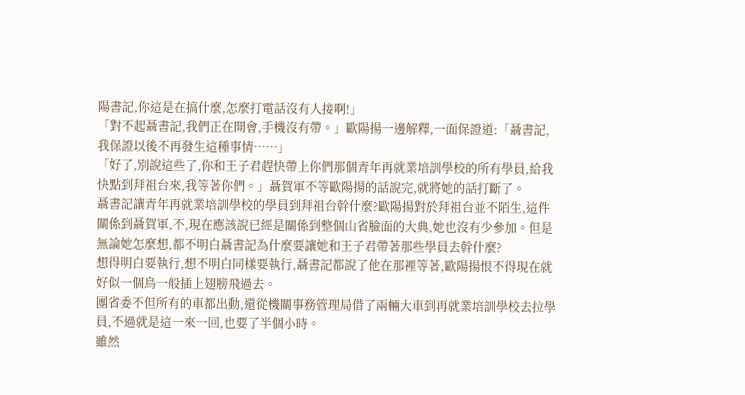陽書記,你這是在搞什麼,怎麼打電話沒有人接啊!」
「對不起聶書記,我們正在開會,手機沒有帶。」歐陽揚一邊解釋,一面保證道:「聶書記,我保證以後不再發生這種事情……」
「好了,別說這些了,你和王子君趕快帶上你們那個青年再就業培訓學校的所有學員,給我快點到拜祖台來,我等著你們。」聶賀軍不等歐陽揚的話說完,就將她的話打斷了。
聶書記讓青年再就業培訓學校的學員到拜祖台幹什麼?歐陽揚對於拜祖台並不陌生,這件關係到聶賀軍,不,現在應該說已經是關係到整個山省臉面的大典,她也沒有少參加。但是無論她怎麼想,都不明白聶書記為什麼要讓她和王子君帶著那些學員去幹什麼?
想得明白要執行,想不明白同樣要執行,聶書記都說了他在那裡等著,歐陽揚恨不得現在就好似一個鳥一般插上翅膀飛過去。
團省委不但所有的車都出動,還從機關事務管理局借了兩輛大車到再就業培訓學校去拉學員,不過就是這一來一回,也要了半個小時。
雖然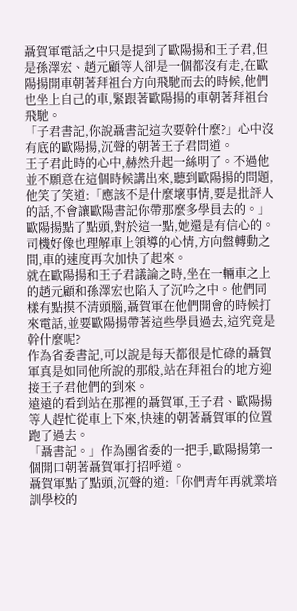聶賀軍電話之中只是提到了歐陽揚和王子君,但是孫澤宏、趙元顧等人卻是一個都沒有走,在歐陽揚開車朝著拜祖台方向飛馳而去的時候,他們也坐上自己的車,緊跟著歐陽揚的車朝著拜祖台飛馳。
「子君書記,你說聶書記這次要幹什麼?」心中沒有底的歐陽揚,沉聲的朝著王子君問道。
王子君此時的心中,赫然升起一絲明了。不過他並不願意在這個時候講出來,聽到歐陽揚的問題,他笑了笑道:「應該不是什麼壞事情,要是批評人的話,不會讓歐陽書記你帶那麼多學員去的。」
歐陽揚點了點頭,對於這一點,她還是有信心的。司機好像也理解車上領導的心情,方向盤轉動之間,車的速度再次加快了起來。
就在歐陽揚和王子君議論之時,坐在一輛車之上的趙元顧和孫澤宏也陷入了沉吟之中。他們同樣有點摸不清頭腦,聶賀軍在他們開會的時候打來電話,並要歐陽揚帶著這些學員過去,這究竟是幹什麼呢?
作為省委書記,可以說是每天都很是忙碌的聶賀軍真是如同他所說的那般,站在拜祖台的地方迎接王子君他們的到來。
遠遠的看到站在那裡的聶賀軍,王子君、歐陽揚等人趕忙從車上下來,快速的朝著聶賀軍的位置跑了過去。
「聶書記。」作為團省委的一把手,歐陽揚第一個開口朝著聶賀軍打招呼道。
聶賀軍點了點頭,沉聲的道:「你們青年再就業培訓學校的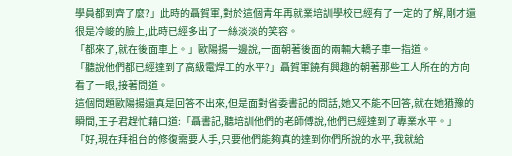學員都到齊了麼?」此時的聶賀軍,對於這個青年再就業培訓學校已經有了一定的了解,剛才還很是冷峻的臉上,此時已經多出了一絲淡淡的笑容。
「都來了,就在後面車上。」歐陽揚一邊說,一面朝著後面的兩輛大轎子車一指道。
「聽說他們都已經達到了高級電焊工的水平?」聶賀軍饒有興趣的朝著那些工人所在的方向看了一眼,接著問道。
這個問題歐陽揚還真是回答不出來,但是面對省委書記的問話,她又不能不回答,就在她猶豫的瞬間,王子君趕忙藉口道:「聶書記,聽培訓他們的老師傅說,他們已經達到了專業水平。」
「好,現在拜祖台的修復需要人手,只要他們能夠真的達到你們所說的水平,我就給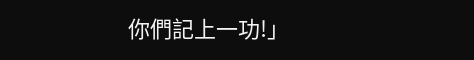你們記上一功!」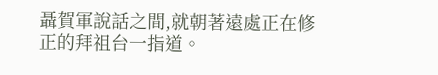聶賀軍說話之間,就朝著遠處正在修正的拜祖台一指道。